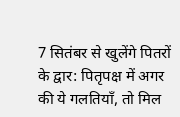7 सितंबर से खुलेंगे पितरों के द्वार: पितृपक्ष में अगर की ये गलतियाँ, तो मिल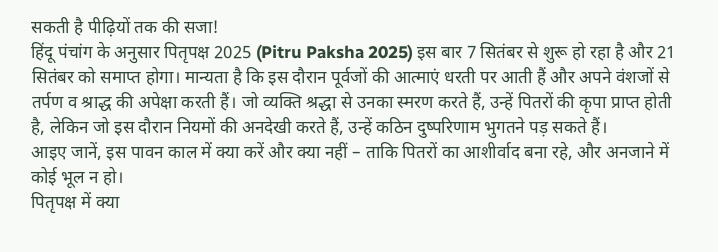सकती है पीढ़ियों तक की सजा!
हिंदू पंचांग के अनुसार पितृपक्ष 2025 (Pitru Paksha 2025) इस बार 7 सितंबर से शुरू हो रहा है और 21 सितंबर को समाप्त होगा। मान्यता है कि इस दौरान पूर्वजों की आत्माएं धरती पर आती हैं और अपने वंशजों से तर्पण व श्राद्ध की अपेक्षा करती हैं। जो व्यक्ति श्रद्धा से उनका स्मरण करते हैं, उन्हें पितरों की कृपा प्राप्त होती है, लेकिन जो इस दौरान नियमों की अनदेखी करते हैं, उन्हें कठिन दुष्परिणाम भुगतने पड़ सकते हैं।
आइए जानें, इस पावन काल में क्या करें और क्या नहीं – ताकि पितरों का आशीर्वाद बना रहे, और अनजाने में कोई भूल न हो।
पितृपक्ष में क्या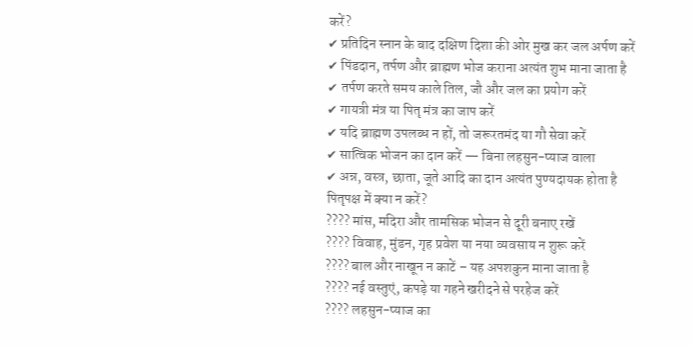करें?
✔ प्रतिदिन स्नान के बाद दक्षिण दिशा की ओर मुख कर जल अर्पण करें
✔ पिंडदान, तर्पण और ब्राह्मण भोज कराना अत्यंत शुभ माना जाता है
✔ तर्पण करते समय काले तिल, जौ और जल का प्रयोग करें
✔ गायत्री मंत्र या पितृ मंत्र का जाप करें
✔ यदि ब्राह्मण उपलब्ध न हों, तो जरूरतमंद या गौ सेवा करें
✔ सात्विक भोजन का दान करें — बिना लहसुन-प्याज वाला
✔ अन्न, वस्त्र, छाता, जूते आदि का दान अत्यंत पुण्यदायक होता है
पितृपक्ष में क्या न करें?
???? मांस, मदिरा और तामसिक भोजन से दूरी बनाए रखें
???? विवाह, मुंडन, गृह प्रवेश या नया व्यवसाय न शुरू करें
???? बाल और नाखून न काटें – यह अपशकुन माना जाता है
???? नई वस्तुएं, कपड़े या गहने खरीदने से परहेज करें
???? लहसुन-प्याज का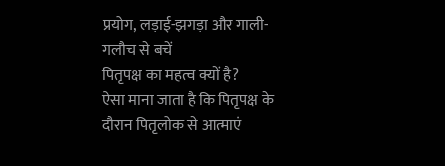प्रयोग, लड़ाई-झगड़ा और गाली-गलौच से बचें
पितृपक्ष का महत्व क्यों है?
ऐसा माना जाता है कि पितृपक्ष के दौरान पितृलोक से आत्माएं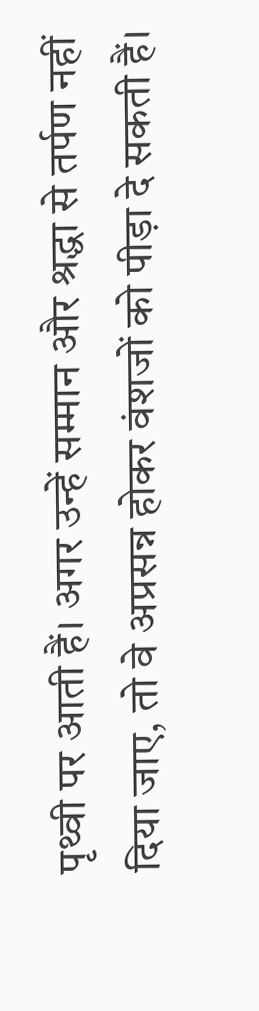पृथ्वी पर आती हैं। अगर उन्हें सम्मान और श्रद्धा से तर्पण नहीं दिया जाए, तो वे अप्रसन्न होकर वंशजों को पीड़ा दे सकती हैं।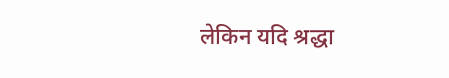लेकिन यदि श्रद्धा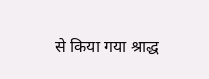से किया गया श्राद्ध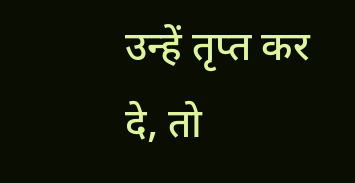उन्हें तृप्त कर दे, तो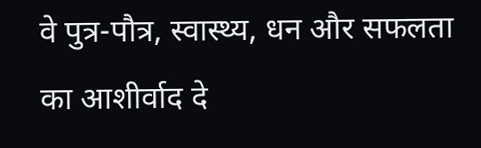वे पुत्र-पौत्र, स्वास्थ्य, धन और सफलता का आशीर्वाद दे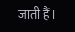जाती हैं।